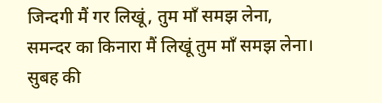जिन्दगी मैं गर लिखूं, तुम माँ समझ लेना,
समन्दर का किनारा मैं लिखूं तुम माँ समझ लेना।
सुबह की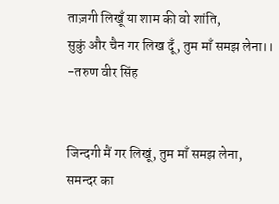ताज़गी लिखूँ या शाम की वो शांति,
सुकुं और चैन गर लिख दूँ, तुम माँ समझ लेना।।
-तरुण वीर सिंह


जिन्दगी मैं गर लिखूं, तुम माँ समझ लेना,
समन्दर का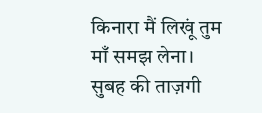किनारा मैं लिखूं तुम माँ समझ लेना।
सुबह की ताज़गी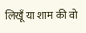लिखूँ या शाम की वो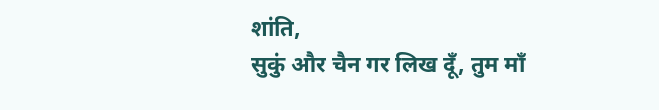शांति,
सुकुं और चैन गर लिख दूँ, तुम माँ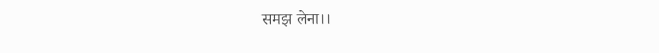समझ लेना।।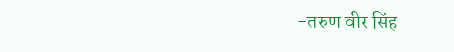-तरुण वीर सिंह